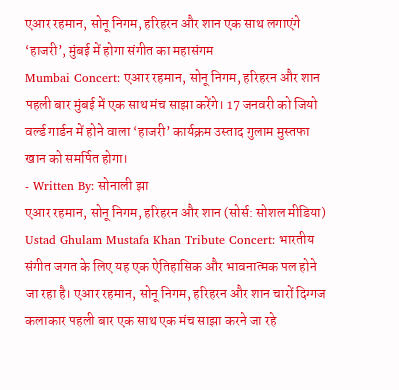एआर रहमान, सोनू निगम, हरिहरन और शान एक साथ लगाएंगे ‘हाजरी’, मुंबई में होगा संगीत का महासंगम
Mumbai Concert: एआर रहमान, सोनू निगम, हरिहरन और शान पहली बार मुंबई में एक साथ मंच साझा करेंगे। 17 जनवरी को जियो वर्ल्ड गार्डन में होने वाला ‘हाजरी’ कार्यक्रम उस्ताद गुलाम मुस्तफा खान को समर्पित होगा।
- Written By: सोनाली झा
एआर रहमान, सोनू निगम, हरिहरन और शान (सोर्स: सोशल मीडिया)
Ustad Ghulam Mustafa Khan Tribute Concert: भारतीय संगीत जगत के लिए यह एक ऐतिहासिक और भावनात्मक पल होने जा रहा है। एआर रहमान, सोनू निगम, हरिहरन और शान चारों दिग्गज कलाकार पहली बार एक साथ एक मंच साझा करने जा रहे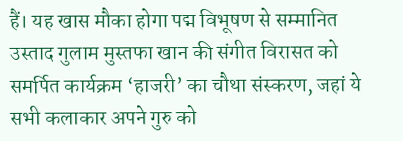हैं। यह खास मौका होगा पद्म विभूषण से सम्मानित उस्ताद गुलाम मुस्तफा खान की संगीत विरासत को समर्पित कार्यक्रम ‘हाजरी’ का चौथा संस्करण, जहां ये सभी कलाकार अपने गुरु को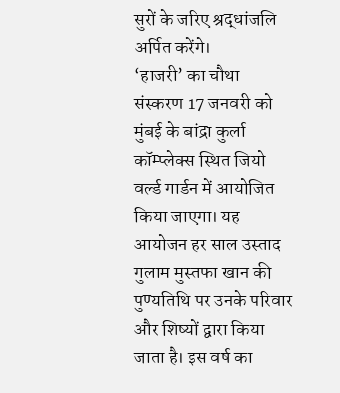सुरों के जरिए श्रद्धांजलि अर्पित करेंगे।
‘हाजरी’ का चौथा संस्करण 17 जनवरी को मुंबई के बांद्रा कुर्ला कॉम्प्लेक्स स्थित जियो वर्ल्ड गार्डन में आयोजित किया जाएगा। यह आयोजन हर साल उस्ताद गुलाम मुस्तफा खान की पुण्यतिथि पर उनके परिवार और शिष्यों द्वारा किया जाता है। इस वर्ष का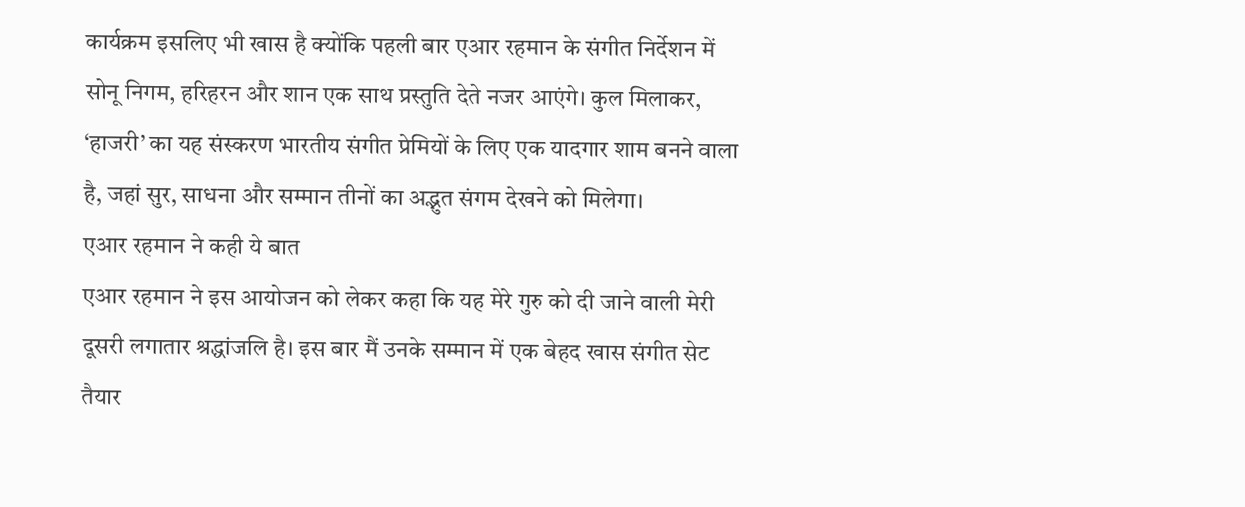कार्यक्रम इसलिए भी खास है क्योंकि पहली बार एआर रहमान के संगीत निर्देशन में सोनू निगम, हरिहरन और शान एक साथ प्रस्तुति देते नजर आएंगे। कुल मिलाकर, ‘हाजरी’ का यह संस्करण भारतीय संगीत प्रेमियों के लिए एक यादगार शाम बनने वाला है, जहां सुर, साधना और सम्मान तीनों का अद्भुत संगम देखने को मिलेगा।
एआर रहमान ने कही ये बात
एआर रहमान ने इस आयोजन को लेकर कहा कि यह मेरे गुरु को दी जाने वाली मेरी दूसरी लगातार श्रद्धांजलि है। इस बार मैं उनके सम्मान में एक बेहद खास संगीत सेट तैयार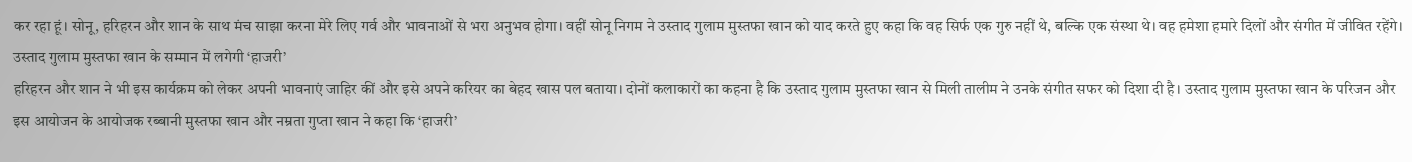कर रहा हूं। सोनू, हरिहरन और शान के साथ मंच साझा करना मेरे लिए गर्व और भावनाओं से भरा अनुभव होगा। वहीं सोनू निगम ने उस्ताद गुलाम मुस्तफा खान को याद करते हुए कहा कि वह सिर्फ एक गुरु नहीं थे, बल्कि एक संस्था थे। वह हमेशा हमारे दिलों और संगीत में जीवित रहेंगे।
उस्ताद गुलाम मुस्तफा खान के सम्मान में लगेगी ‘हाजरी’
हरिहरन और शान ने भी इस कार्यक्रम को लेकर अपनी भावनाएं जाहिर कीं और इसे अपने करियर का बेहद खास पल बताया। दोनों कलाकारों का कहना है कि उस्ताद गुलाम मुस्तफा खान से मिली तालीम ने उनके संगीत सफर को दिशा दी है। उस्ताद गुलाम मुस्तफा खान के परिजन और इस आयोजन के आयोजक रब्बानी मुस्तफा खान और नम्रता गुप्ता खान ने कहा कि ‘हाजरी’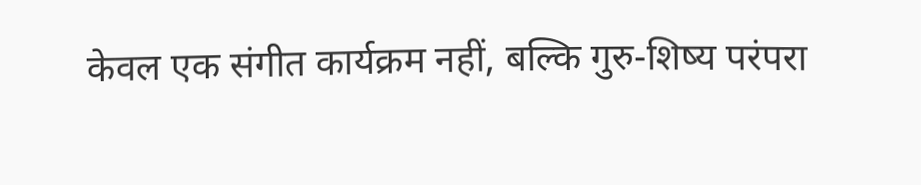केवल एक संगीत कार्यक्रम नहीं, बल्कि गुरु-शिष्य परंपरा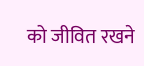को जीवित रखने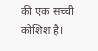की एक सच्ची कोशिश है।